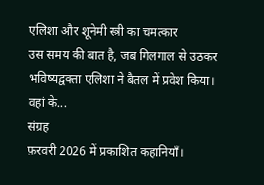एलिशा और शूनेमी स्त्री का चमत्कार
उस समय की बात है, जब गिलगाल से उठकर भविष्यद्वक्ता एलिशा ने बैतल में प्रवेश किया। वहां के...
संग्रह
फ़रवरी 2026 में प्रकाशित कहानियाँ।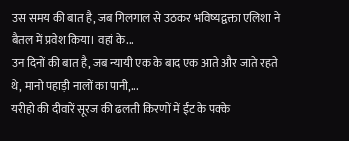उस समय की बात है, जब गिलगाल से उठकर भविष्यद्वक्ता एलिशा ने बैतल में प्रवेश किया। वहां के...
उन दिनों की बात है, जब न्यायी एक के बाद एक आते और जाते रहते थे, मानो पहाड़ी नालों का पानी,...
यरीहो की दीवारें सूरज की ढलती किरणों में ईंट के पक्के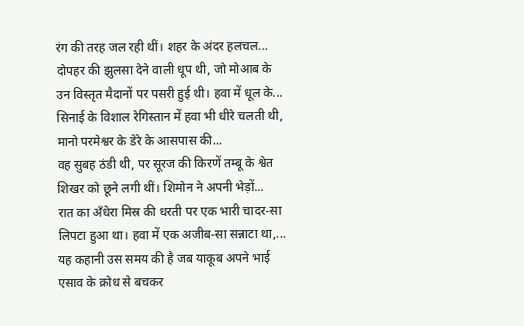रंग की तरह जल रही थीं। शहर के अंदर हलचल...
दोपहर की झुलसा देने वाली धूप थी, जो मोआब के उन विस्तृत मैदानों पर पसरी हुई थी। हवा में धूल के...
सिनाई के विशाल रेगिस्तान में हवा भी धीरे चलती थी, मानो परमेश्वर के डेरे के आसपास की...
वह सुबह ठंडी थी, पर सूरज की किरणें तम्बू के श्वेत शिखर को छूने लगी थीं। शिमोन ने अपनी भेड़ों...
रात का अँधेरा मिस्र की धरती पर एक भारी चादर-सा लिपटा हुआ था। हवा में एक अजीब-सा सन्नाटा था,...
यह कहानी उस समय की है जब याकूब अपने भाई एसाव के क्रोध से बचकर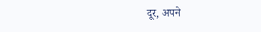दूर, अपने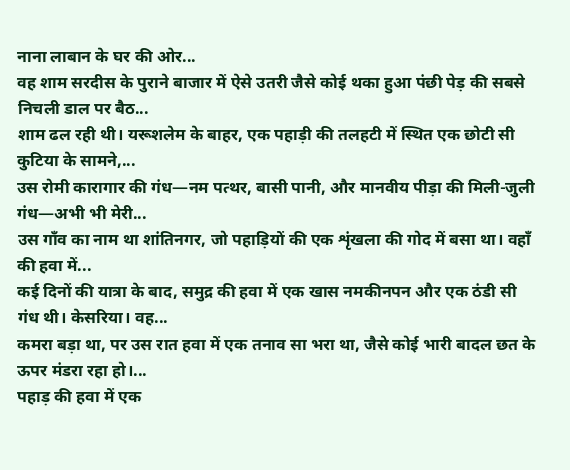नाना लाबान के घर की ओर...
वह शाम सरदीस के पुराने बाजार में ऐसे उतरी जैसे कोई थका हुआ पंछी पेड़ की सबसे निचली डाल पर बैठ...
शाम ढल रही थी। यरूशलेम के बाहर, एक पहाड़ी की तलहटी में स्थित एक छोटी सी कुटिया के सामने,...
उस रोमी कारागार की गंध—नम पत्थर, बासी पानी, और मानवीय पीड़ा की मिली-जुली गंध—अभी भी मेरी...
उस गाँव का नाम था शांतिनगर, जो पहाड़ियों की एक शृंखला की गोद में बसा था। वहाँ की हवा में...
कई दिनों की यात्रा के बाद, समुद्र की हवा में एक खास नमकीनपन और एक ठंडी सी गंध थी। केसरिया। वह...
कमरा बड़ा था, पर उस रात हवा में एक तनाव सा भरा था, जैसे कोई भारी बादल छत के ऊपर मंडरा रहा हो।...
पहाड़ की हवा में एक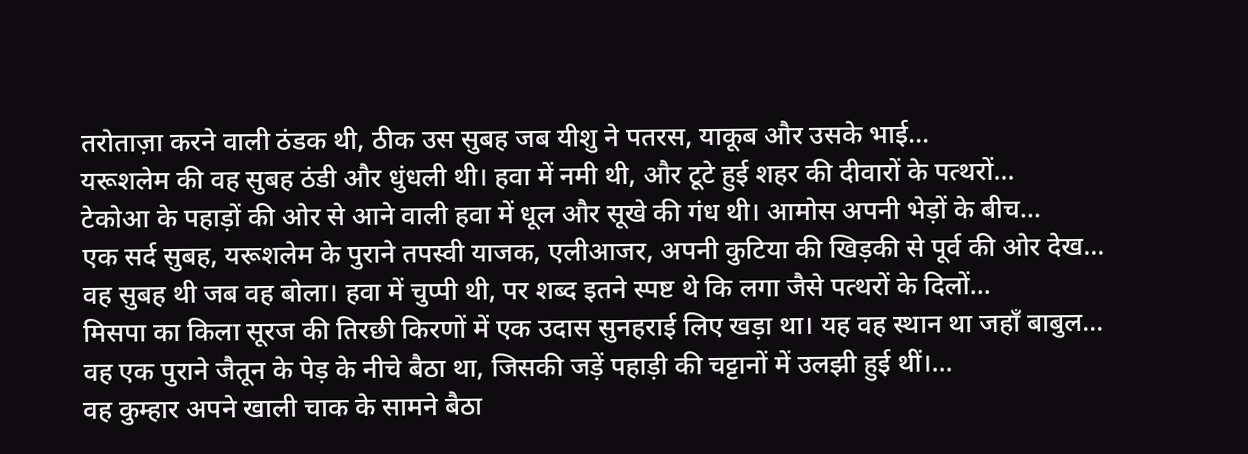तरोताज़ा करने वाली ठंडक थी, ठीक उस सुबह जब यीशु ने पतरस, याकूब और उसके भाई...
यरूशलेम की वह सुबह ठंडी और धुंधली थी। हवा में नमी थी, और टूटे हुई शहर की दीवारों के पत्थरों...
टेकोआ के पहाड़ों की ओर से आने वाली हवा में धूल और सूखे की गंध थी। आमोस अपनी भेड़ों के बीच...
एक सर्द सुबह, यरूशलेम के पुराने तपस्वी याजक, एलीआजर, अपनी कुटिया की खिड़की से पूर्व की ओर देख...
वह सुबह थी जब वह बोला। हवा में चुप्पी थी, पर शब्द इतने स्पष्ट थे कि लगा जैसे पत्थरों के दिलों...
मिसपा का किला सूरज की तिरछी किरणों में एक उदास सुनहराई लिए खड़ा था। यह वह स्थान था जहाँ बाबुल...
वह एक पुराने जैतून के पेड़ के नीचे बैठा था, जिसकी जड़ें पहाड़ी की चट्टानों में उलझी हुई थीं।...
वह कुम्हार अपने खाली चाक के सामने बैठा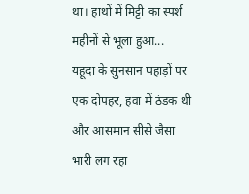था। हाथों में मिट्टी का स्पर्श महीनों से भूला हुआ...
यहूदा के सुनसान पहाड़ों पर एक दोपहर, हवा में ठंडक थी और आसमान सीसे जैसा भारी लग रहा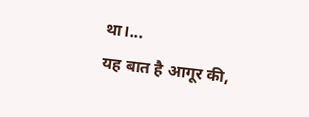था।...
यह बात है आगूर की,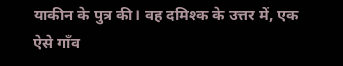याकीन के पुत्र की। वह दमिश्क के उत्तर में, एक ऐसे गाँव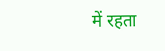में रहता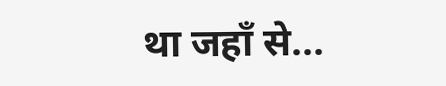था जहाँ से...